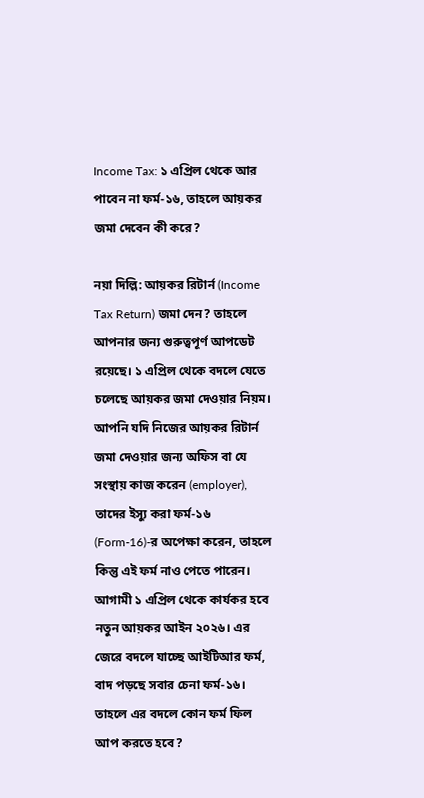Income Tax: ১ এপ্রিল থেকে আর পাবেন না ফর্ম-১৬, তাহলে আয়কর জমা দেবেন কী করে?

নয়া দিল্লি: আয়কর রিটার্ন (Income Tax Return) জমা দেন? তাহলে আপনার জন্য গুরুত্বপূর্ণ আপডেট রয়েছে। ১ এপ্রিল থেকে বদলে যেতে চলেছে আয়কর জমা দেওয়ার নিয়ম। আপনি যদি নিজের আয়কর রিটার্ন জমা দেওয়ার জন্য অফিস বা যে সংস্থায় কাজ করেন (employer), তাদের ইস্যু করা ফর্ম-১৬ (Form-16)-র অপেক্ষা করেন, তাহলে কিন্তু এই ফর্ম নাও পেতে পারেন। আগামী ১ এপ্রিল থেকে কার্যকর হবে নতুন আয়কর আইন ২০২৬। এর জেরে বদলে যাচ্ছে আইটিআর ফর্ম, বাদ পড়ছে সবার চেনা ফর্ম-১৬। তাহলে এর বদলে কোন ফর্ম ফিল আপ করতে হবে?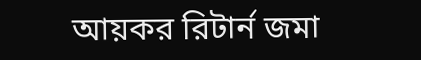আয়কর রিটার্ন জমা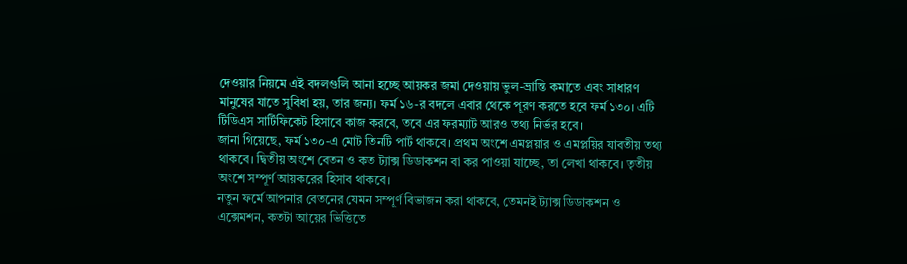দেওয়ার নিয়মে এই বদলগুলি আনা হচ্ছে আয়কর জমা দেওয়ায় ভুল-ভ্রান্তি কমাতে এবং সাধারণ মানুষের যাতে সুবিধা হয়, তার জন্য। ফর্ম ১৬-র বদলে এবার থেকে পূরণ করতে হবে ফর্ম ১৩০। এটি টিডিএস সার্টিফিকেট হিসাবে কাজ করবে, তবে এর ফরম্যাট আরও তথ্য নির্ভর হবে।
জানা গিয়েছে, ফর্ম ১৩০-এ মোট তিনটি পার্ট থাকবে। প্রথম অংশে এমপ্লয়ার ও এমপ্লয়ির যাবতীয় তথ্য থাকবে। দ্বিতীয় অংশে বেতন ও কত ট্যাক্স ডিডাকশন বা কর পাওয়া যাচ্ছে, তা লেখা থাকবে। তৃতীয় অংশে সম্পূর্ণ আয়করের হিসাব থাকবে।
নতুন ফর্মে আপনার বেতনের যেমন সম্পূর্ণ বিভাজন করা থাকবে, তেমনই ট্যাক্স ডিডাকশন ও এক্সেমশন, কতটা আয়ের ভিত্তিতে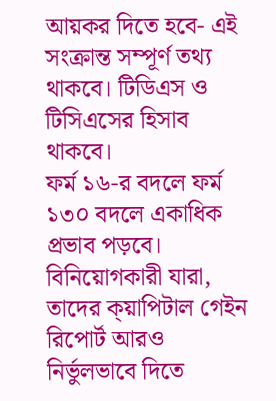আয়কর দিতে হবে- এই সংক্রান্ত সম্পূর্ণ তথ্য থাকবে। টিডিএস ও টিসিএসের হিসাব থাকবে।
ফর্ম ১৬-র বদলে ফর্ম ১৩০ বদলে একাধিক প্রভাব পড়বে। বিনিয়োগকারী যারা, তাদের ক্য়াপিটাল গেইন রিপোর্ট আরও নির্ভুলভাবে দিতে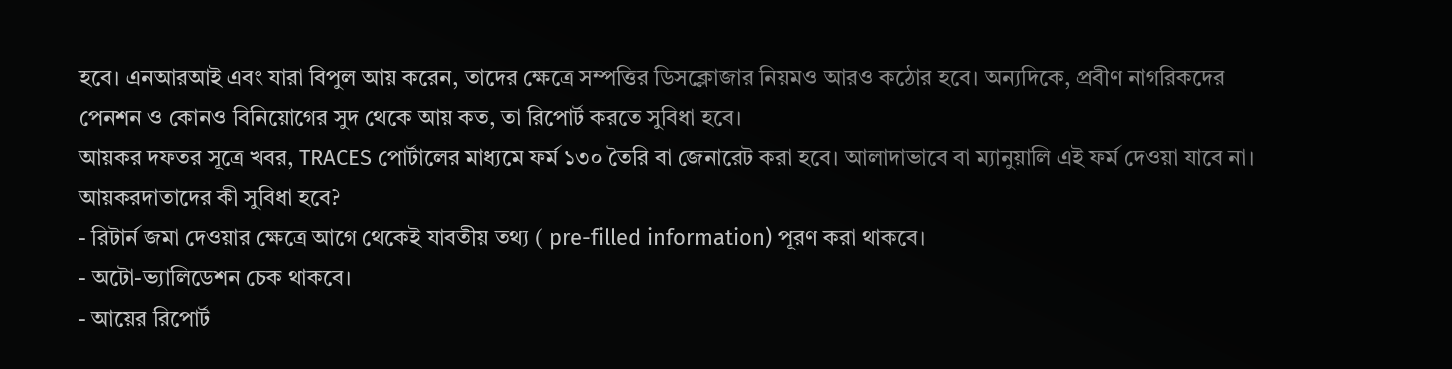হবে। এনআরআই এবং যারা বিপুল আয় করেন, তাদের ক্ষেত্রে সম্পত্তির ডিসক্লোজার নিয়মও আরও কঠোর হবে। অন্যদিকে, প্রবীণ নাগরিকদের পেনশন ও কোনও বিনিয়োগের সুদ থেকে আয় কত, তা রিপোর্ট করতে সুবিধা হবে।
আয়কর দফতর সূত্রে খবর, TRACES পোর্টালের মাধ্যমে ফর্ম ১৩০ তৈরি বা জেনারেট করা হবে। আলাদাভাবে বা ম্যানুয়ালি এই ফর্ম দেওয়া যাবে না।
আয়করদাতাদের কী সুবিধা হবে?
- রিটার্ন জমা দেওয়ার ক্ষেত্রে আগে থেকেই যাবতীয় তথ্য ( pre-filled information) পূরণ করা থাকবে।
- অটো-ভ্যালিডেশন চেক থাকবে।
- আয়ের রিপোর্ট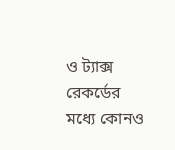ও ট্যাক্স রেকর্ডের মধ্যে কোনও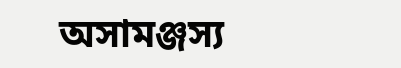অসামঞ্জস্য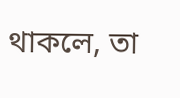থাকলে, তা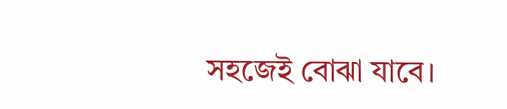সহজেই বোঝা যাবে।